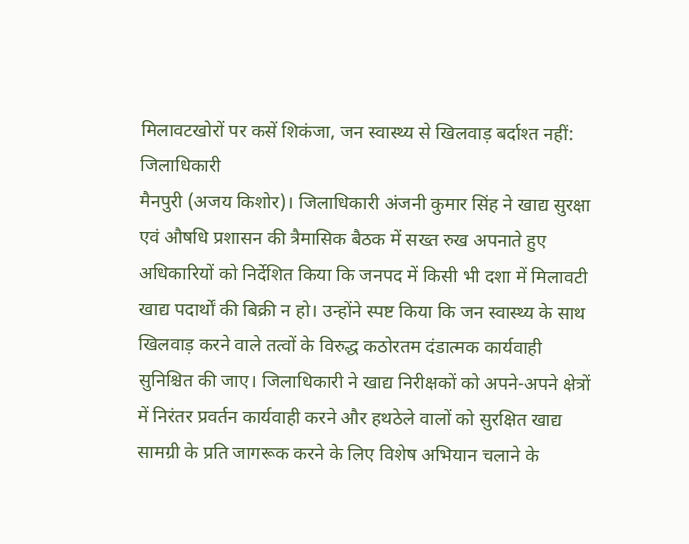मिलावटखोरों पर कसें शिकंजा, जन स्वास्थ्य से खिलवाड़ बर्दाश्त नहीं: जिलाधिकारी
मैनपुरी (अजय किशोर)। जिलाधिकारी अंजनी कुमार सिंह ने खाद्य सुरक्षा एवं औषधि प्रशासन की त्रैमासिक बैठक में सख्त रुख अपनाते हुए अधिकारियों को निर्देशित किया कि जनपद में किसी भी दशा में मिलावटी खाद्य पदार्थों की बिक्री न हो। उन्होंने स्पष्ट किया कि जन स्वास्थ्य के साथ खिलवाड़ करने वाले तत्वों के विरुद्ध कठोरतम दंडात्मक कार्यवाही सुनिश्चित की जाए। जिलाधिकारी ने खाद्य निरीक्षकों को अपने-अपने क्षेत्रों में निरंतर प्रवर्तन कार्यवाही करने और हथठेले वालों को सुरक्षित खाद्य सामग्री के प्रति जागरूक करने के लिए विशेष अभियान चलाने के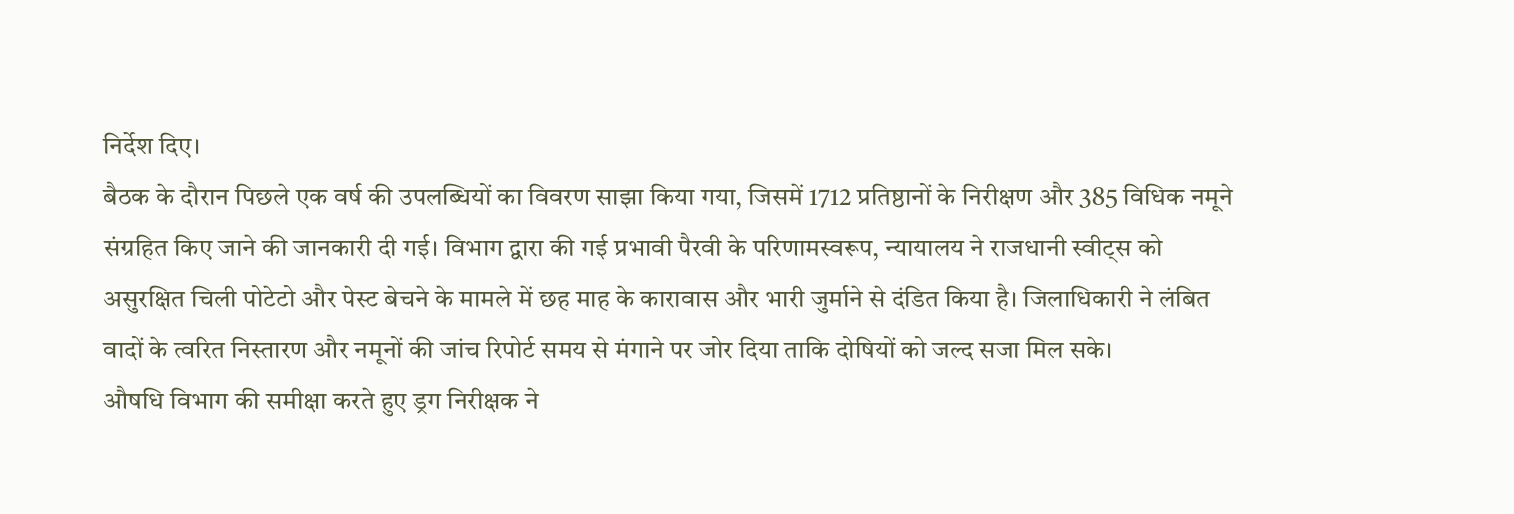निर्देश दिए।
बैठक के दौरान पिछले एक वर्ष की उपलब्धियों का विवरण साझा किया गया, जिसमें 1712 प्रतिष्ठानों के निरीक्षण और 385 विधिक नमूने संग्रहित किए जाने की जानकारी दी गई। विभाग द्वारा की गई प्रभावी पैरवी के परिणामस्वरूप, न्यायालय ने राजधानी स्वीट्स को असुरक्षित चिली पोटेटो और पेस्ट बेचने के मामले में छह माह के कारावास और भारी जुर्माने से दंडित किया है। जिलाधिकारी ने लंबित वादों के त्वरित निस्तारण और नमूनों की जांच रिपोर्ट समय से मंगाने पर जोर दिया ताकि दोषियों को जल्द सजा मिल सके।
औषधि विभाग की समीक्षा करते हुए ड्रग निरीक्षक ने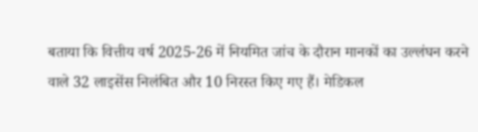बताया कि वित्तीय वर्ष 2025-26 में नियमित जांच के दौरान मानकों का उल्लंघन करने वाले 32 लाइसेंस निलंबित और 10 निरस्त किए गए हैं। मेडिकल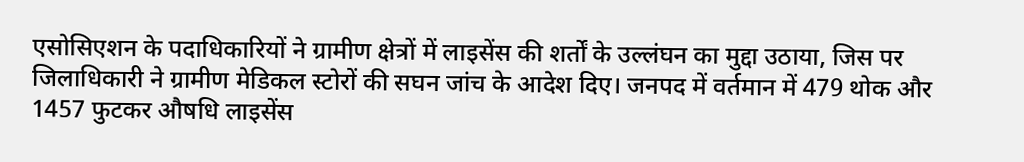एसोसिएशन के पदाधिकारियों ने ग्रामीण क्षेत्रों में लाइसेंस की शर्तों के उल्लंघन का मुद्दा उठाया, जिस पर जिलाधिकारी ने ग्रामीण मेडिकल स्टोरों की सघन जांच के आदेश दिए। जनपद में वर्तमान में 479 थोक और 1457 फुटकर औषधि लाइसेंस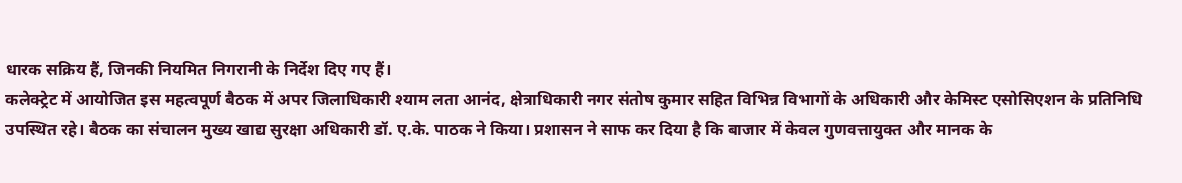धारक सक्रिय हैं, जिनकी नियमित निगरानी के निर्देश दिए गए हैं।
कलेक्ट्रेट में आयोजित इस महत्वपूर्ण बैठक में अपर जिलाधिकारी श्याम लता आनंद, क्षेत्राधिकारी नगर संतोष कुमार सहित विभिन्न विभागों के अधिकारी और केमिस्ट एसोसिएशन के प्रतिनिधि उपस्थित रहे। बैठक का संचालन मुख्य खाद्य सुरक्षा अधिकारी डॉ. ए.के. पाठक ने किया। प्रशासन ने साफ कर दिया है कि बाजार में केवल गुणवत्तायुक्त और मानक के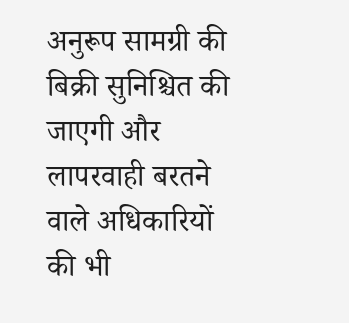अनुरूप सामग्री की बिक्री सुनिश्चित की जाएगी और लापरवाही बरतने वाले अधिकारियों की भी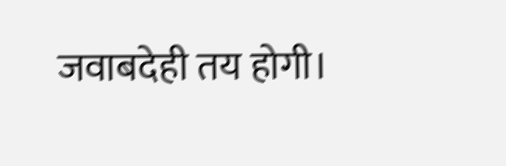जवाबदेही तय होगी।